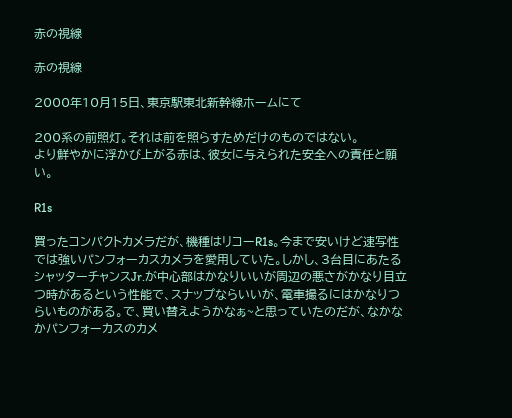赤の視線

赤の視線

2000年10月15日、東京駅東北新幹線ホームにて

200系の前照灯。それは前を照らすためだけのものではない。
より鮮やかに浮かび上がる赤は、彼女に与えられた安全への責任と願い。

R1s

買ったコンパクトカメラだが、機種はリコーR1s。今まで安いけど速写性では強いパンフォーカスカメラを愛用していた。しかし、3台目にあたるシャッターチャンスJr.が中心部はかなりいいが周辺の悪さがかなり目立つ時があるという性能で、スナップならいいが、電車撮るにはかなりつらいものがある。で、買い替えようかなぁ~と思っていたのだが、なかなかパンフォーカスのカメ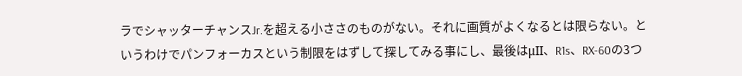ラでシャッターチャンスJr.を超える小ささのものがない。それに画質がよくなるとは限らない。というわけでパンフォーカスという制限をはずして探してみる事にし、最後はμII、R1s、RX-60の3つ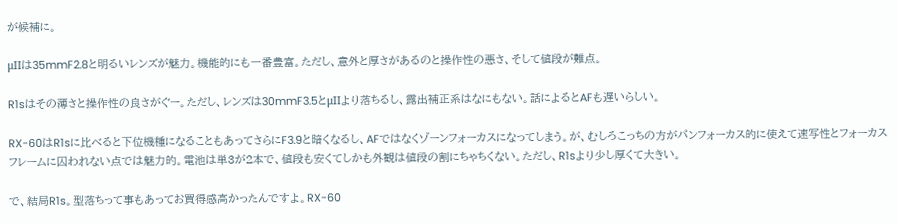が候補に。

μIIは35mmF2.8と明るいレンズが魅力。機能的にも一番豊富。ただし、意外と厚さがあるのと操作性の悪さ、そして値段が難点。

R1sはその薄さと操作性の良さがぐー。ただし、レンズは30mmF3.5とμIIより落ちるし、露出補正系はなにもない。話によるとAFも遅いらしい。

RX-60はR1sに比べると下位機種になることもあってさらにF3.9と暗くなるし、AFではなくゾーンフォーカスになってしまう。が、むしろこっちの方がパンフォーカス的に使えて速写性とフォーカスフレームに囚われない点では魅力的。電池は単3が2本で、値段も安くてしかも外観は値段の割にちゃちくない。ただし、R1sより少し厚くて大きい。

で、結局R1s。型落ちって事もあってお買得感高かったんですよ。RX-60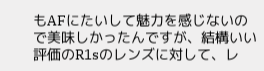もAFにたいして魅力を感じないので美味しかったんですが、結構いい評価のR1sのレンズに対して、レ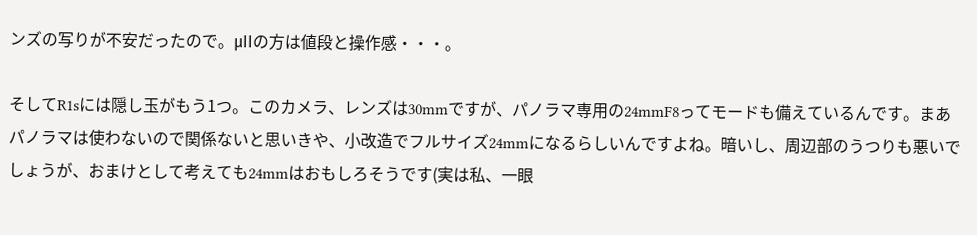ンズの写りが不安だったので。μIIの方は値段と操作感・・・。

そしてR1sには隠し玉がもう1つ。このカメラ、レンズは30mmですが、パノラマ専用の24mmF8ってモードも備えているんです。まあパノラマは使わないので関係ないと思いきや、小改造でフルサイズ24mmになるらしいんですよね。暗いし、周辺部のうつりも悪いでしょうが、おまけとして考えても24mmはおもしろそうです(実は私、一眼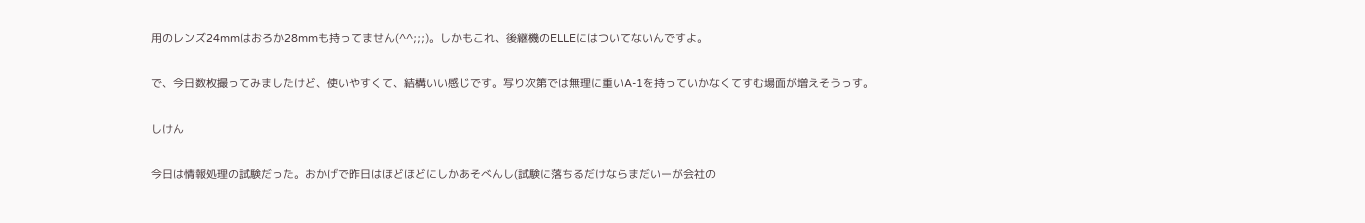用のレンズ24mmはおろか28mmも持ってません(^^;;;)。しかもこれ、後継機のELLEにはついてないんですよ。

で、今日数枚撮ってみましたけど、使いやすくて、結構いい感じです。写り次第では無理に重いA-1を持っていかなくてすむ場面が増えそうっす。

しけん

今日は情報処理の試験だった。おかげで昨日はほどほどにしかあそべんし(試験に落ちるだけならまだいーが会社の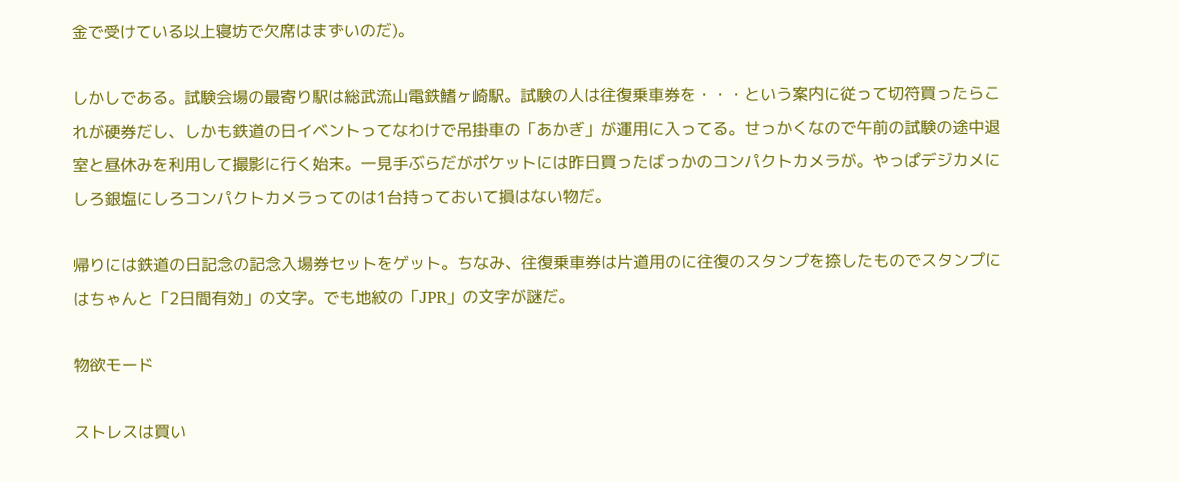金で受けている以上寝坊で欠席はまずいのだ)。

しかしである。試験会場の最寄り駅は総武流山電鉄鰭ヶ崎駅。試験の人は往復乗車券を・・・という案内に従って切符買ったらこれが硬券だし、しかも鉄道の日イベントってなわけで吊掛車の「あかぎ」が運用に入ってる。せっかくなので午前の試験の途中退室と昼休みを利用して撮影に行く始末。一見手ぶらだがポケットには昨日買ったばっかのコンパクトカメラが。やっぱデジカメにしろ銀塩にしろコンパクトカメラってのは1台持っておいて損はない物だ。

帰りには鉄道の日記念の記念入場券セットをゲット。ちなみ、往復乗車券は片道用のに往復のスタンプを捺したものでスタンプにはちゃんと「2日間有効」の文字。でも地紋の「JPR」の文字が謎だ。

物欲モード

ストレスは買い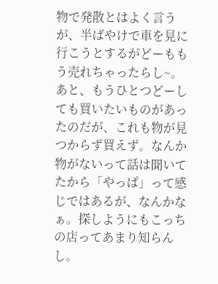物で発散とはよく言うが、半ばやけで車を見に行こうとするがどーももう売れちゃったらし~。あと、もうひとつどーしても買いたいものがあったのだが、これも物が見つからず買えず。なんか物がないって話は聞いてたから「やっぱ」って感じではあるが、なんかなぁ。探しようにもこっちの店ってあまり知らんし。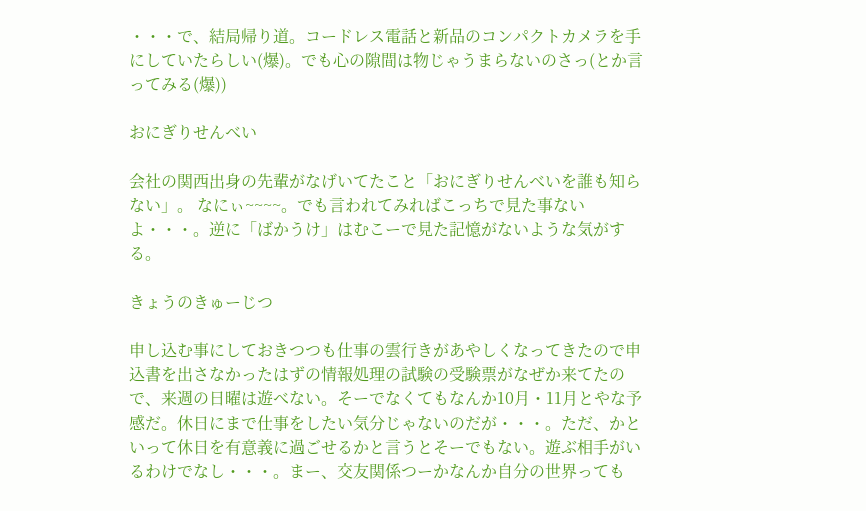・・・で、結局帰り道。コードレス電話と新品のコンパクトカメラを手にしていたらしい(爆)。でも心の隙間は物じゃうまらないのさっ(とか言ってみる(爆))

おにぎりせんべい

会社の関西出身の先輩がなげいてたこと「おにぎりせんべいを誰も知らない」。 なにぃ~~~~。でも言われてみればこっちで見た事ないよ・・・。逆に「ばかうけ」はむこーで見た記憶がないような気がする。

きょうのきゅーじつ

申し込む事にしておきつつも仕事の雲行きがあやしくなってきたので申込書を出さなかったはずの情報処理の試験の受験票がなぜか来てたので、来週の日曜は遊べない。そーでなくてもなんか10月・11月とやな予感だ。休日にまで仕事をしたい気分じゃないのだが・・・。ただ、かといって休日を有意義に過ごせるかと言うとそーでもない。遊ぶ相手がいるわけでなし・・・。まー、交友関係つーかなんか自分の世界っても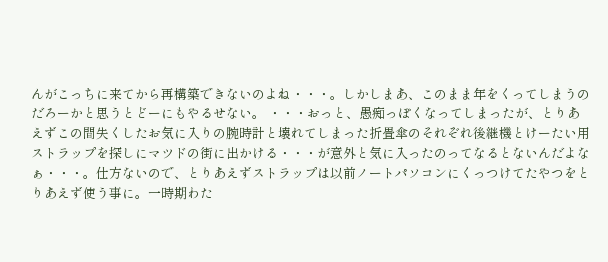んがこっちに来てから再構築できないのよね・・・。しかしまあ、このまま年をくってしまうのだろーかと思うとどーにもやるせない。 ・・・おっと、愚痴っぽくなってしまったが、とりあえずこの間失くしたお気に入りの腕時計と壊れてしまった折畳傘のそれぞれ後継機とけーたい用ストラップを探しにマツドの街に出かける・・・が意外と気に入ったのってなるとないんだよなぁ・・・。仕方ないので、とりあえずストラップは以前ノートパソコンにくっつけてたやつをとりあえず使う事に。一時期わた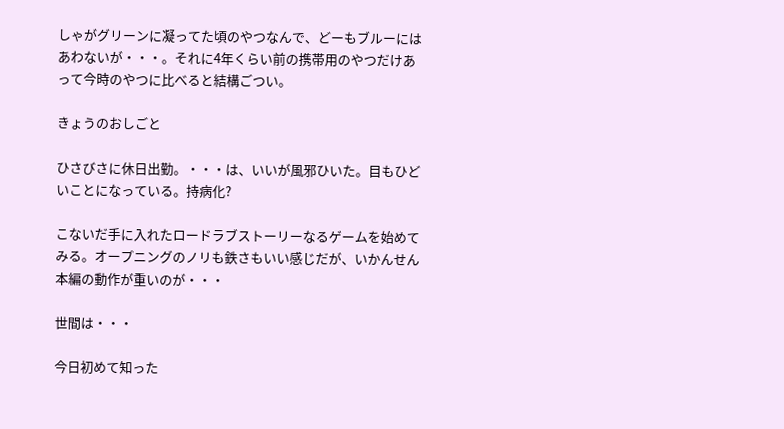しゃがグリーンに凝ってた頃のやつなんで、どーもブルーにはあわないが・・・。それに4年くらい前の携帯用のやつだけあって今時のやつに比べると結構ごつい。

きょうのおしごと

ひさびさに休日出勤。・・・は、いいが風邪ひいた。目もひどいことになっている。持病化?

こないだ手に入れたロードラブストーリーなるゲームを始めてみる。オープニングのノリも鉄さもいい感じだが、いかんせん本編の動作が重いのが・・・

世間は・・・

今日初めて知った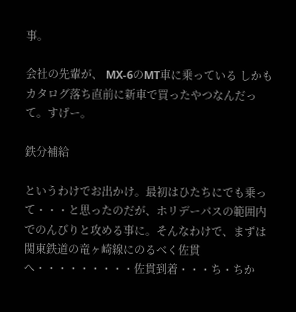事。

会社の先輩が、 MX-6のMT車に乗っている しかもカタログ落ち直前に新車で買ったやつなんだって。すげー。

鉄分補給

というわけでお出かけ。最初はひたちにでも乗って・・・と思ったのだが、ホリデーパスの範囲内でのんびりと攻める事に。そんなわけで、まずは関東鉄道の竜ヶ崎線にのるべく佐貫へ・・・・・・・・・佐貫到着・・・ち・ちか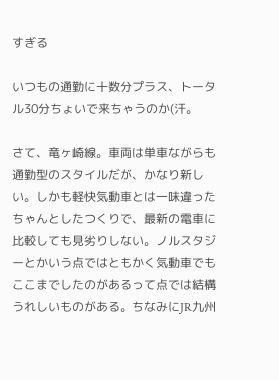すぎる

いつもの通勤に十数分プラス、トータル30分ちょいで来ちゃうのか(汗。

さて、竜ヶ崎線。車両は単車ながらも通勤型のスタイルだが、かなり新しい。しかも軽快気動車とは一味違ったちゃんとしたつくりで、最新の電車に比較しても見劣りしない。ノルスタジーとかいう点ではともかく気動車でもここまでしたのがあるって点では結構うれしいものがある。ちなみにJR九州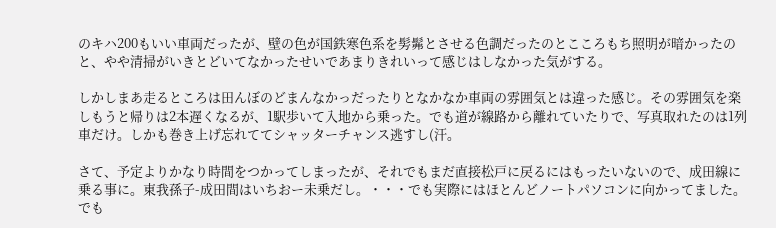のキハ200もいい車両だったが、壁の色が国鉄寒色系を髣髴とさせる色調だったのとこころもち照明が暗かったのと、やや清掃がいきとどいてなかったせいであまりきれいって感じはしなかった気がする。

しかしまあ走るところは田んぼのどまんなかっだったりとなかなか車両の雰囲気とは違った感じ。その雰囲気を楽しもうと帰りは2本遅くなるが、1駅歩いて入地から乗った。でも道が線路から離れていたりで、写真取れたのは1列車だけ。しかも巻き上げ忘れててシャッターチャンス逃すし(汗。

さて、予定よりかなり時間をつかってしまったが、それでもまだ直接松戸に戻るにはもったいないので、成田線に乗る事に。東我孫子-成田間はいちおー未乗だし。・・・でも実際にはほとんどノートパソコンに向かってました。でも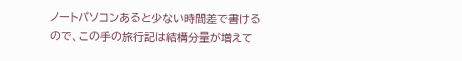ノートパソコンあると少ない時間差で書けるので、この手の旅行記は結構分量が増えて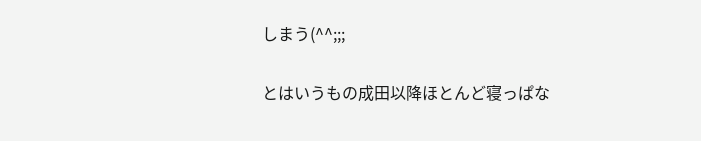しまう(^^;;;

とはいうもの成田以降ほとんど寝っぱな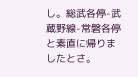し。総武各停-武蔵野線-常磐各停と素直に帰りましたとさ。